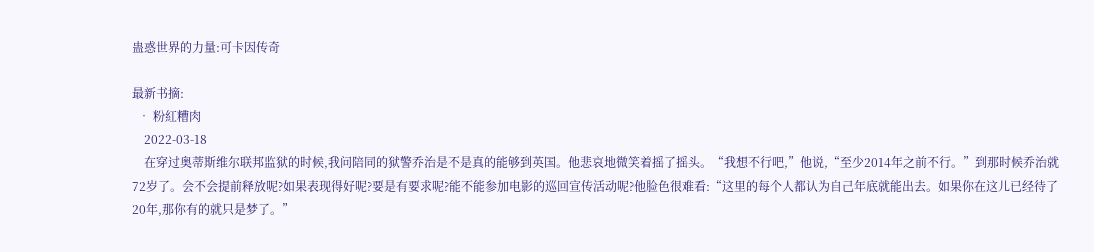蛊惑世界的力量:可卡因传奇

最新书摘:
  • 粉紅糟肉
    2022-03-18
    在穿过奥蒂斯维尔联邦监狱的时候,我问陪同的狱警乔治是不是真的能够到英国。他悲哀地微笑着摇了摇头。“我想不行吧,”他说,“至少2014年之前不行。”到那时候乔治就72岁了。会不会提前释放呢?如果表现得好呢?要是有要求呢?能不能参加电影的巡回宣传活动呢?他脸色很难看:“这里的每个人都认为自己年底就能出去。如果你在这儿已经待了20年,那你有的就只是梦了。”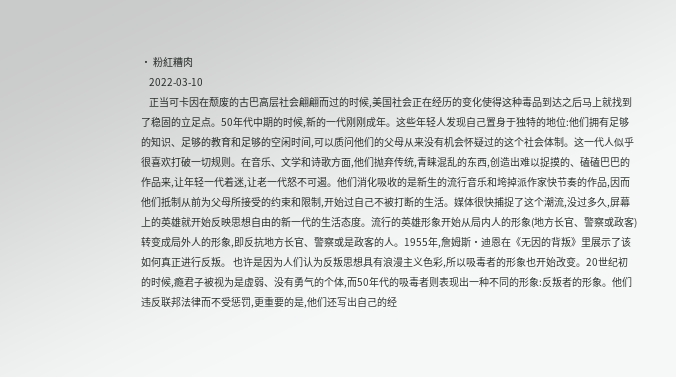• 粉紅糟肉
    2022-03-10
    正当可卡因在颓废的古巴高层社会翩翩而过的时候,美国社会正在经历的变化使得这种毒品到达之后马上就找到了稳固的立足点。50年代中期的时候,新的一代刚刚成年。这些年轻人发现自己置身于独特的地位:他们拥有足够的知识、足够的教育和足够的空闲时间,可以质问他们的父母从来没有机会怀疑过的这个社会体制。这一代人似乎很喜欢打破一切规则。在音乐、文学和诗歌方面,他们抛弃传统,青睐混乱的东西,创造出难以捉摸的、磕磕巴巴的作品来,让年轻一代着迷,让老一代怒不可遏。他们消化吸收的是新生的流行音乐和垮掉派作家快节奏的作品,因而他们抵制从前为父母所接受的约束和限制,开始过自己不被打断的生活。媒体很快捕捉了这个潮流,没过多久,屏幕上的英雄就开始反映思想自由的新一代的生活态度。流行的英雄形象开始从局内人的形象(地方长官、警察或政客)转变成局外人的形象,即反抗地方长官、警察或是政客的人。1955年,詹姆斯·迪恩在《无因的背叛》里展示了该如何真正进行反叛。 也许是因为人们认为反叛思想具有浪漫主义色彩,所以吸毒者的形象也开始改变。20世纪初的时候,瘾君子被视为是虚弱、没有勇气的个体,而50年代的吸毒者则表现出一种不同的形象:反叛者的形象。他们违反联邦法律而不受惩罚,更重要的是,他们还写出自己的经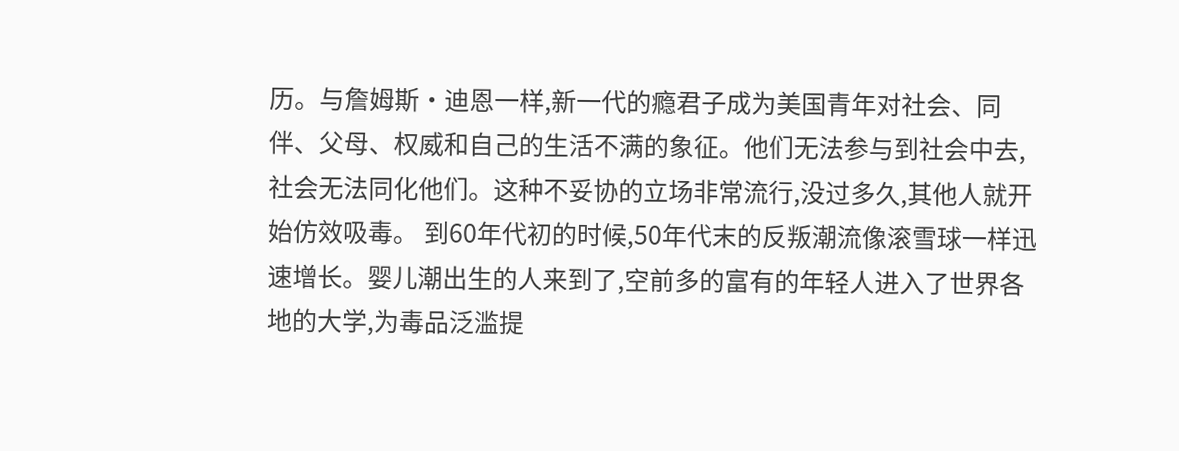历。与詹姆斯·迪恩一样,新一代的瘾君子成为美国青年对社会、同伴、父母、权威和自己的生活不满的象征。他们无法参与到社会中去,社会无法同化他们。这种不妥协的立场非常流行,没过多久,其他人就开始仿效吸毒。 到60年代初的时候,50年代末的反叛潮流像滚雪球一样迅速增长。婴儿潮出生的人来到了,空前多的富有的年轻人进入了世界各地的大学,为毒品泛滥提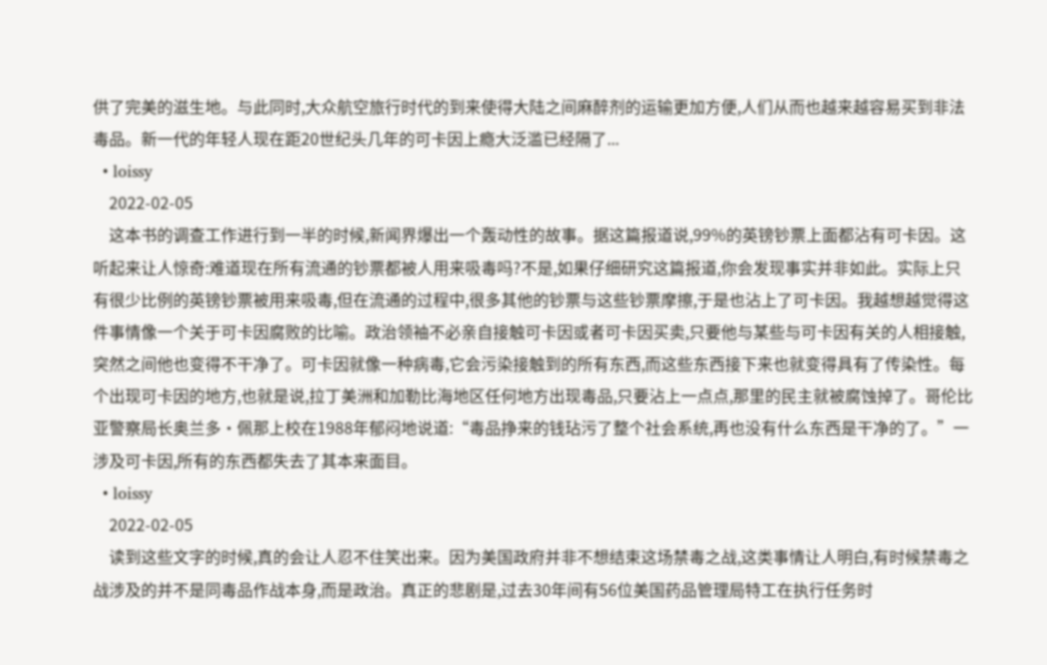供了完美的滋生地。与此同时,大众航空旅行时代的到来使得大陆之间麻醉剂的运输更加方便,人们从而也越来越容易买到非法毒品。新一代的年轻人现在距20世纪头几年的可卡因上瘾大泛滥已经隔了...
  • loissy
    2022-02-05
    这本书的调查工作进行到一半的时候,新闻界爆出一个轰动性的故事。据这篇报道说,99%的英镑钞票上面都沾有可卡因。这听起来让人惊奇:难道现在所有流通的钞票都被人用来吸毒吗?不是,如果仔细研究这篇报道,你会发现事实并非如此。实际上只有很少比例的英镑钞票被用来吸毒,但在流通的过程中,很多其他的钞票与这些钞票摩擦,于是也沾上了可卡因。我越想越觉得这件事情像一个关于可卡因腐败的比喻。政治领袖不必亲自接触可卡因或者可卡因买卖,只要他与某些与可卡因有关的人相接触,突然之间他也变得不干净了。可卡因就像一种病毒,它会污染接触到的所有东西,而这些东西接下来也就变得具有了传染性。每个出现可卡因的地方,也就是说,拉丁美洲和加勒比海地区任何地方出现毒品,只要沾上一点点,那里的民主就被腐蚀掉了。哥伦比亚警察局长奥兰多·佩那上校在1988年郁闷地说道:“毒品挣来的钱玷污了整个社会系统,再也没有什么东西是干净的了。”一涉及可卡因,所有的东西都失去了其本来面目。
  • loissy
    2022-02-05
    读到这些文字的时候,真的会让人忍不住笑出来。因为美国政府并非不想结束这场禁毒之战,这类事情让人明白,有时候禁毒之战涉及的并不是同毒品作战本身,而是政治。真正的悲剧是,过去30年间有56位美国药品管理局特工在执行任务时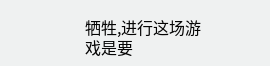牺牲,进行这场游戏是要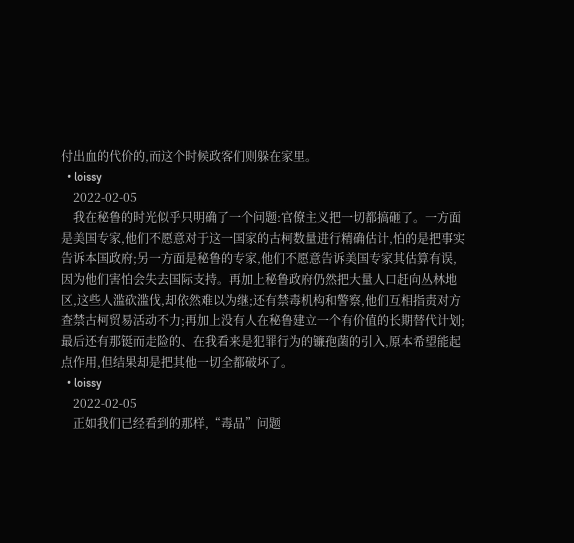付出血的代价的,而这个时候政客们则躲在家里。
  • loissy
    2022-02-05
    我在秘鲁的时光似乎只明确了一个问题:官僚主义把一切都搞砸了。一方面是美国专家,他们不愿意对于这一国家的古柯数量进行精确估计,怕的是把事实告诉本国政府;另一方面是秘鲁的专家,他们不愿意告诉美国专家其估算有误,因为他们害怕会失去国际支持。再加上秘鲁政府仍然把大量人口赶向丛林地区,这些人滥砍滥伐,却依然难以为继;还有禁毒机构和警察,他们互相指责对方查禁古柯贸易活动不力;再加上没有人在秘鲁建立一个有价值的长期替代计划;最后还有那铤而走险的、在我看来是犯罪行为的镰孢菌的引入,原本希望能起点作用,但结果却是把其他一切全都破坏了。
  • loissy
    2022-02-05
    正如我们已经看到的那样,“毒品”问题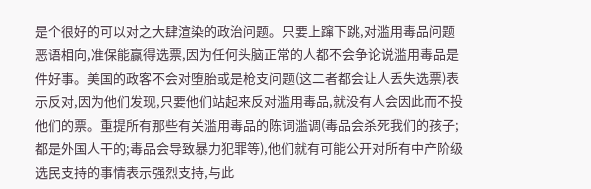是个很好的可以对之大肆渲染的政治问题。只要上蹿下跳,对滥用毒品问题恶语相向,准保能赢得选票,因为任何头脑正常的人都不会争论说滥用毒品是件好事。美国的政客不会对堕胎或是枪支问题(这二者都会让人丢失选票)表示反对,因为他们发现,只要他们站起来反对滥用毒品,就没有人会因此而不投他们的票。重提所有那些有关滥用毒品的陈词滥调(毒品会杀死我们的孩子;都是外国人干的;毒品会导致暴力犯罪等),他们就有可能公开对所有中产阶级选民支持的事情表示强烈支持,与此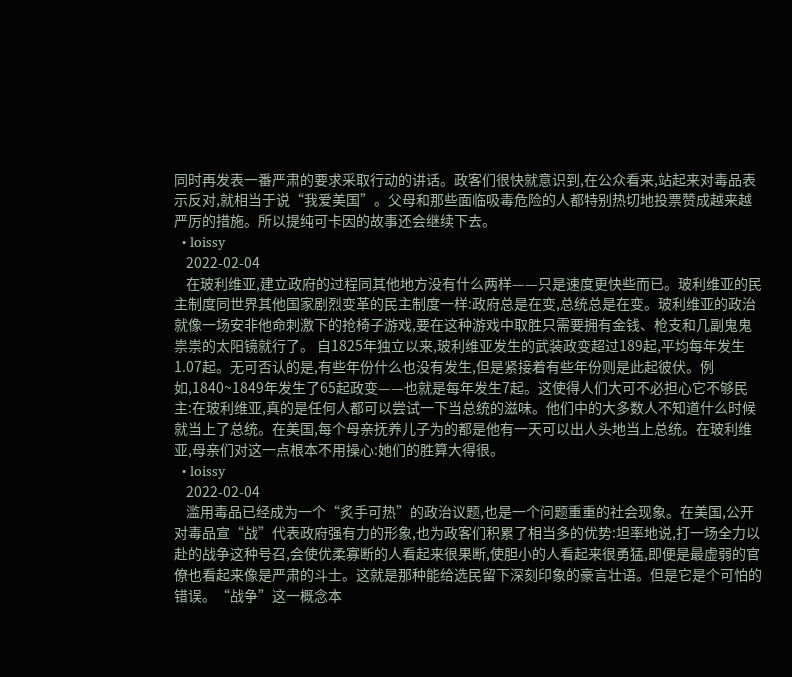同时再发表一番严肃的要求采取行动的讲话。政客们很快就意识到,在公众看来,站起来对毒品表示反对,就相当于说“我爱美国”。父母和那些面临吸毒危险的人都特别热切地投票赞成越来越严厉的措施。所以提纯可卡因的故事还会继续下去。
  • loissy
    2022-02-04
    在玻利维亚,建立政府的过程同其他地方没有什么两样——只是速度更快些而已。玻利维亚的民主制度同世界其他国家剧烈变革的民主制度一样:政府总是在变,总统总是在变。玻利维亚的政治就像一场安非他命刺激下的抢椅子游戏,要在这种游戏中取胜只需要拥有金钱、枪支和几副鬼鬼祟祟的太阳镜就行了。 自1825年独立以来,玻利维亚发生的武装政变超过189起,平均每年发生1.07起。无可否认的是,有些年份什么也没有发生,但是紧接着有些年份则是此起彼伏。例如,1840~1849年发生了65起政变——也就是每年发生7起。这使得人们大可不必担心它不够民主:在玻利维亚,真的是任何人都可以尝试一下当总统的滋味。他们中的大多数人不知道什么时候就当上了总统。在美国,每个母亲抚养儿子为的都是他有一天可以出人头地当上总统。在玻利维亚,母亲们对这一点根本不用操心:她们的胜算大得很。
  • loissy
    2022-02-04
    滥用毒品已经成为一个“炙手可热”的政治议题,也是一个问题重重的社会现象。在美国,公开对毒品宣“战”代表政府强有力的形象,也为政客们积累了相当多的优势:坦率地说,打一场全力以赴的战争这种号召,会使优柔寡断的人看起来很果断,使胆小的人看起来很勇猛,即便是最虚弱的官僚也看起来像是严肃的斗士。这就是那种能给选民留下深刻印象的豪言壮语。但是它是个可怕的错误。“战争”这一概念本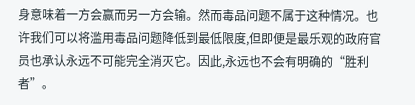身意味着一方会赢而另一方会输。然而毒品问题不属于这种情况。也许我们可以将滥用毒品问题降低到最低限度,但即便是最乐观的政府官员也承认永远不可能完全消灭它。因此,永远也不会有明确的“胜利者”。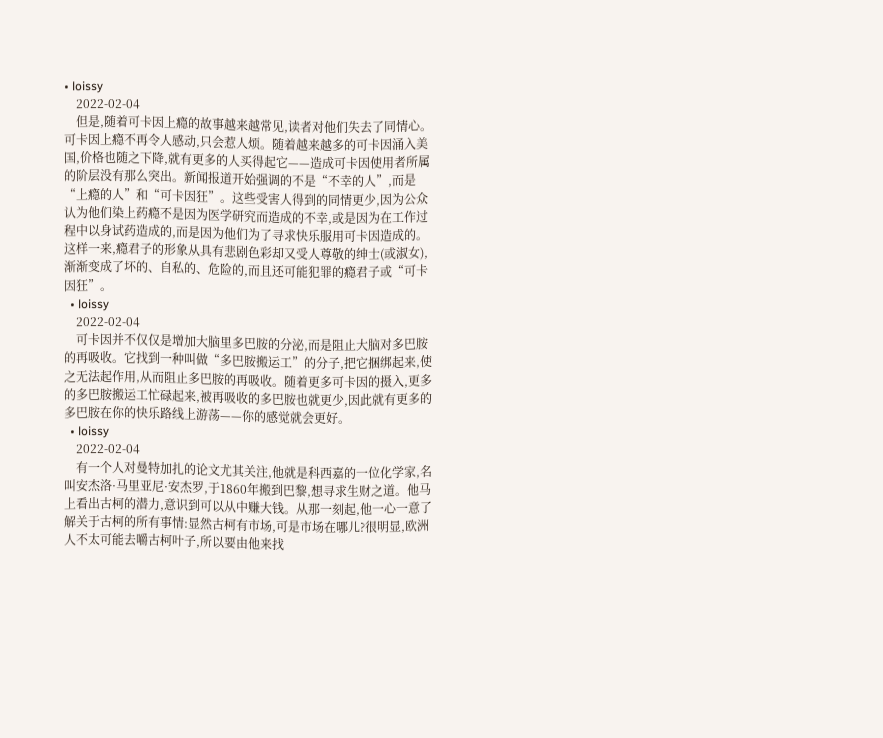• loissy
    2022-02-04
    但是,随着可卡因上瘾的故事越来越常见,读者对他们失去了同情心。可卡因上瘾不再令人感动,只会惹人烦。随着越来越多的可卡因涌入美国,价格也随之下降,就有更多的人买得起它——造成可卡因使用者所属的阶层没有那么突出。新闻报道开始强调的不是“不幸的人”,而是“上瘾的人”和“可卡因狂”。这些受害人得到的同情更少,因为公众认为他们染上药瘾不是因为医学研究而造成的不幸,或是因为在工作过程中以身试药造成的,而是因为他们为了寻求快乐服用可卡因造成的。这样一来,瘾君子的形象从具有悲剧色彩却又受人尊敬的绅士(或淑女),渐渐变成了坏的、自私的、危险的,而且还可能犯罪的瘾君子或“可卡因狂”。
  • loissy
    2022-02-04
    可卡因并不仅仅是增加大脑里多巴胺的分泌,而是阻止大脑对多巴胺的再吸收。它找到一种叫做“多巴胺搬运工”的分子,把它捆绑起来,使之无法起作用,从而阻止多巴胺的再吸收。随着更多可卡因的摄入,更多的多巴胺搬运工忙碌起来,被再吸收的多巴胺也就更少,因此就有更多的多巴胺在你的快乐路线上游荡——你的感觉就会更好。
  • loissy
    2022-02-04
    有一个人对曼特加扎的论文尤其关注,他就是科西嘉的一位化学家,名叫安杰洛·马里亚尼·安杰罗,于1860年搬到巴黎,想寻求生财之道。他马上看出古柯的潜力,意识到可以从中赚大钱。从那一刻起,他一心一意了解关于古柯的所有事情:显然古柯有市场,可是市场在哪儿?很明显,欧洲人不太可能去嚼古柯叶子,所以要由他来找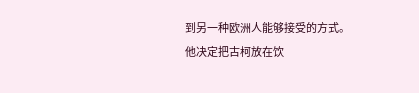到另一种欧洲人能够接受的方式。 他决定把古柯放在饮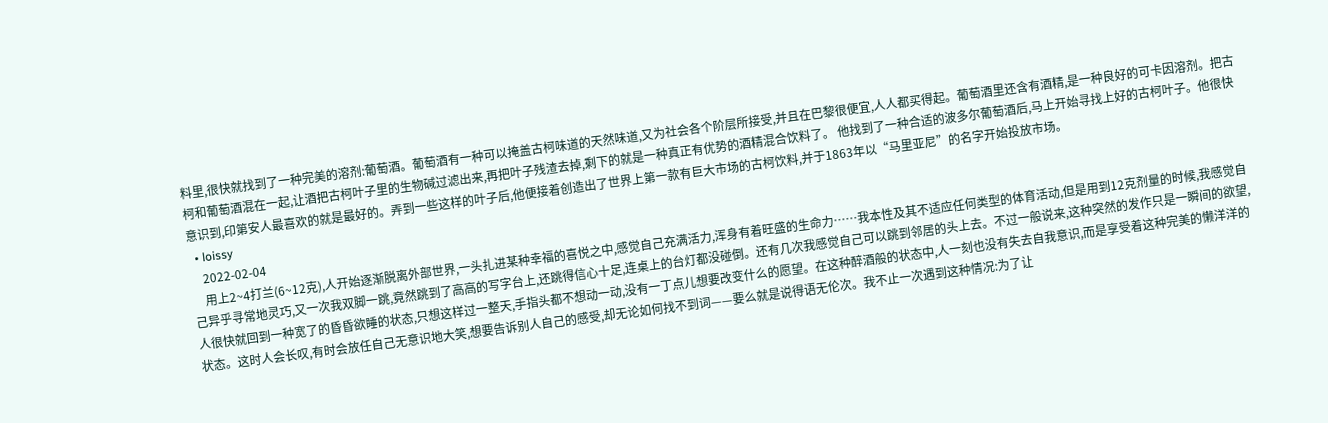料里,很快就找到了一种完美的溶剂:葡萄酒。葡萄酒有一种可以掩盖古柯味道的天然味道,又为社会各个阶层所接受,并且在巴黎很便宜,人人都买得起。葡萄酒里还含有酒精,是一种良好的可卡因溶剂。把古柯和葡萄酒混在一起,让酒把古柯叶子里的生物碱过滤出来,再把叶子残渣去掉,剩下的就是一种真正有优势的酒精混合饮料了。 他找到了一种合适的波多尔葡萄酒后,马上开始寻找上好的古柯叶子。他很快意识到,印第安人最喜欢的就是最好的。弄到一些这样的叶子后,他便接着创造出了世界上第一款有巨大市场的古柯饮料,并于1863年以“马里亚尼”的名字开始投放市场。
  • loissy
    2022-02-04
    用上2~4打兰(6~12克),人开始逐渐脱离外部世界,一头扎进某种幸福的喜悦之中,感觉自己充满活力,浑身有着旺盛的生命力……我本性及其不适应任何类型的体育活动,但是用到12克剂量的时候,我感觉自己异乎寻常地灵巧,又一次我双脚一跳,竟然跳到了高高的写字台上,还跳得信心十足,连桌上的台灯都没碰倒。还有几次我感觉自己可以跳到邻居的头上去。不过一般说来,这种突然的发作只是一瞬间的欲望,人很快就回到一种宽了的昏昏欲睡的状态,只想这样过一整天,手指头都不想动一动,没有一丁点儿想要改变什么的愿望。在这种醉酒般的状态中,人一刻也没有失去自我意识,而是享受着这种完美的懒洋洋的状态。这时人会长叹,有时会放任自己无意识地大笑,想要告诉别人自己的感受,却无论如何找不到词——要么就是说得语无伦次。我不止一次遇到这种情况:为了让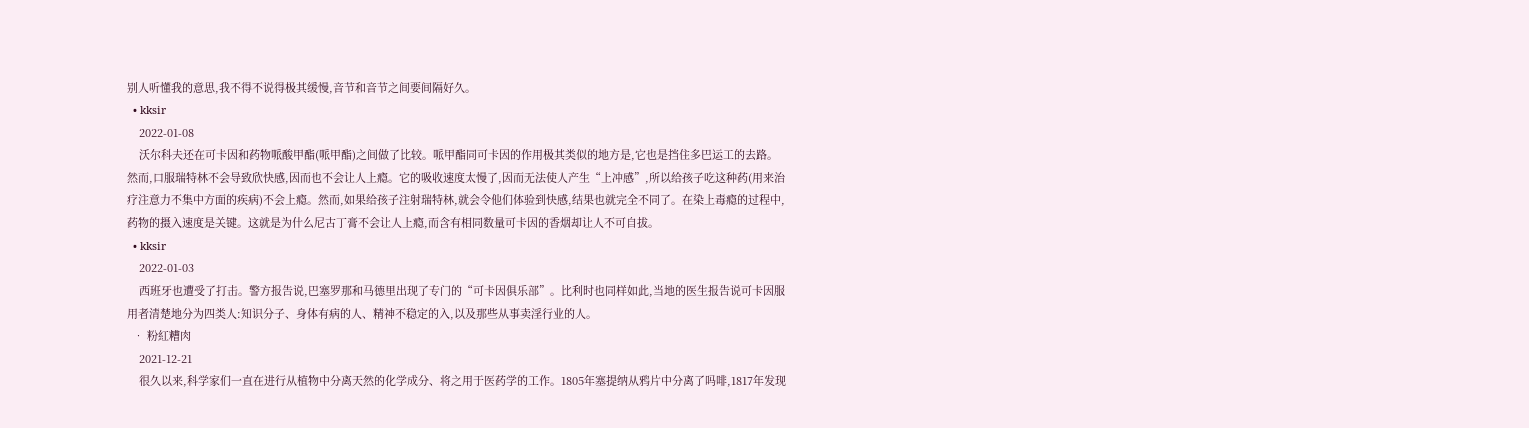别人听懂我的意思,我不得不说得极其缓慢,音节和音节之间要间隔好久。
  • kksir
    2022-01-08
    沃尔科夫还在可卡因和药物哌酸甲酯(哌甲酯)之间做了比较。哌甲酯同可卡因的作用极其类似的地方是,它也是挡住多巴运工的去路。然而,口服瑞特林不会导致欣快感,因而也不会让人上瘾。它的吸收速度太慢了,因而无法使人产生“上冲感”,所以给孩子吃这种药(用来治疗注意力不集中方面的疾病)不会上瘾。然而,如果给孩子注射瑞特林,就会令他们体验到快感,结果也就完全不同了。在染上毒瘾的过程中,药物的摄入速度是关键。这就是为什么尼古丁膏不会让人上瘾,而含有相同数量可卡因的香烟却让人不可自拔。
  • kksir
    2022-01-03
    西班牙也遭受了打击。警方报告说,巴塞罗那和马德里出现了专门的“可卡因俱乐部”。比利时也同样如此,当地的医生报告说可卡因服用者清楚地分为四类人:知识分子、身体有病的人、精神不稳定的入,以及那些从事卖淫行业的人。
  • 粉紅糟肉
    2021-12-21
    很久以来,科学家们一直在进行从植物中分离天然的化学成分、将之用于医药学的工作。1805年塞提纳从鸦片中分离了吗啡,1817年发现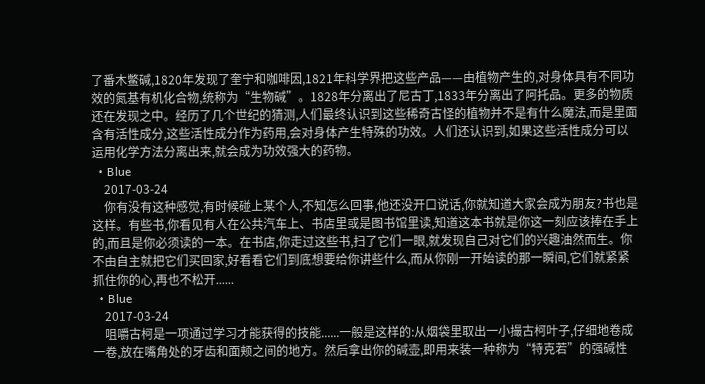了番木鳖碱,1820年发现了奎宁和咖啡因,1821年科学界把这些产品——由植物产生的,对身体具有不同功效的氮基有机化合物,统称为“生物碱”。1828年分离出了尼古丁,1833年分离出了阿托品。更多的物质还在发现之中。经历了几个世纪的猜测,人们最终认识到这些稀奇古怪的植物并不是有什么魔法,而是里面含有活性成分,这些活性成分作为药用,会对身体产生特殊的功效。人们还认识到,如果这些活性成分可以运用化学方法分离出来,就会成为功效强大的药物。
  • Blue
    2017-03-24
    你有没有这种感觉,有时候碰上某个人,不知怎么回事,他还没开口说话,你就知道大家会成为朋友?书也是这样。有些书,你看见有人在公共汽车上、书店里或是图书馆里读,知道这本书就是你这一刻应该捧在手上的,而且是你必须读的一本。在书店,你走过这些书,扫了它们一眼,就发现自己对它们的兴趣油然而生。你不由自主就把它们买回家,好看看它们到底想要给你讲些什么,而从你刚一开始读的那一瞬间,它们就紧紧抓住你的心,再也不松开......
  • Blue
    2017-03-24
    咀嚼古柯是一项通过学习才能获得的技能......一般是这样的:从烟袋里取出一小撮古柯叶子,仔细地卷成一卷,放在嘴角处的牙齿和面颊之间的地方。然后拿出你的碱壶,即用来装一种称为“特克若”的强碱性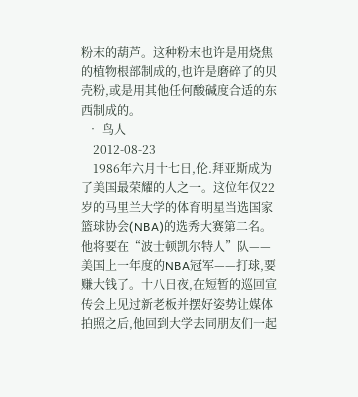粉末的葫芦。这种粉末也许是用烧焦的植物根部制成的,也许是磨碎了的贝壳粉,或是用其他任何酸碱度合适的东西制成的。
  • 鸟人
    2012-08-23
    1986年六月十七日,伦.拜亚斯成为了美国最荣耀的人之一。这位年仅22岁的马里兰大学的体育明星当选国家篮球协会(NBA)的选秀大赛第二名。他将要在“波士顿凯尔特人”队——美国上一年度的NBA冠军——打球,要赚大钱了。十八日夜,在短暂的巡回宣传会上见过新老板并摆好姿势让媒体拍照之后,他回到大学去同朋友们一起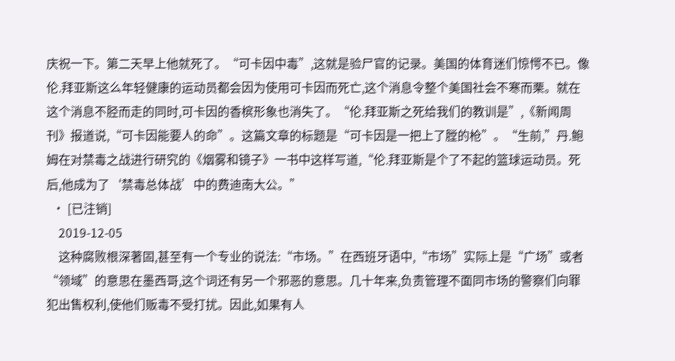庆祝一下。第二天早上他就死了。“可卡因中毒”,这就是验尸官的记录。美国的体育迷们惊愕不已。像伦.拜亚斯这么年轻健康的运动员都会因为使用可卡因而死亡,这个消息令整个美国社会不寒而栗。就在这个消息不胫而走的同时,可卡因的香槟形象也消失了。“伦.拜亚斯之死给我们的教训是”,《新闻周刊》报道说,“可卡因能要人的命”。这篇文章的标题是“可卡因是一把上了膛的枪”。“生前,”丹.鲍姆在对禁毒之战进行研究的《烟雾和镜子》一书中这样写道,“伦.拜亚斯是个了不起的篮球运动员。死后,他成为了‘禁毒总体战’中的费迪南大公。”
  • [已注销]
    2019-12-05
    这种腐败根深著固,甚至有一个专业的说法:“市场。”在西班牙语中,“市场”实际上是“广场”或者“领域”的意思在墨西哥,这个词还有另一个邪恶的意思。几十年来,负责管理不面同市场的警察们向罪犯出售权利,使他们贩毒不受打扰。因此,如果有人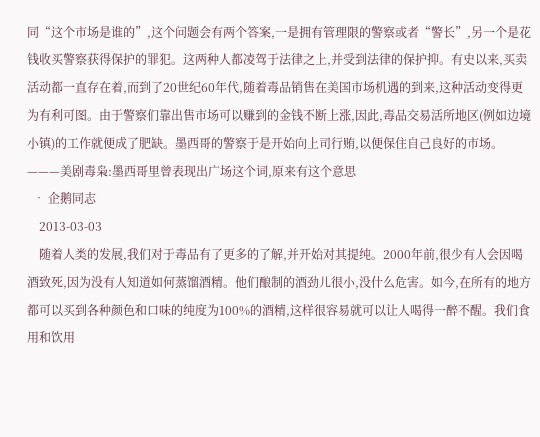同“这个市场是谁的”,这个问题会有两个答案,一是拥有管理限的警察或者“警长”,另一个是花钱收买警察获得保护的罪犯。这两种人都凌驾于法律之上,并受到法律的保护抑。有史以来,买卖活动都一直存在着,而到了20世纪60年代,随着毒品销售在美国市场机遇的到来,这种活动变得更为有利可图。由于警察们靠出售市场可以赚到的金钱不断上涨,因此,毒品交易活所地区(例如边境小镇)的工作就便成了肥缺。墨西哥的警察于是开始向上司行贿,以便保住自己良好的市场。———美剧毒枭:墨西哥里曾表现出广场这个词,原来有这个意思
  • 企鹅同志
    2013-03-03
    随着人类的发展,我们对于毒品有了更多的了解,并开始对其提纯。2000年前,很少有人会因喝酒致死,因为没有人知道如何蒸馏酒精。他们酿制的酒劲儿很小,没什么危害。如今,在所有的地方都可以买到各种颜色和口味的纯度为100%的酒精,这样很容易就可以让人喝得一醉不醒。我们食用和饮用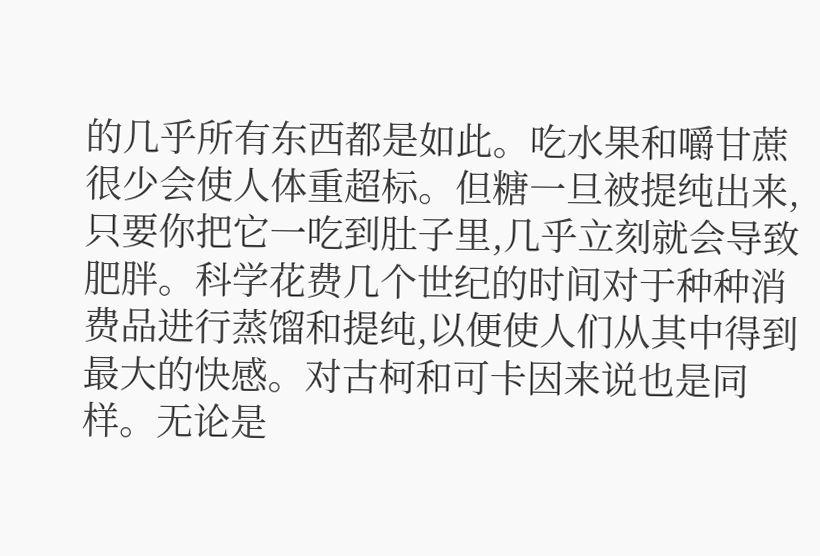的几乎所有东西都是如此。吃水果和嚼甘蔗很少会使人体重超标。但糖一旦被提纯出来,只要你把它一吃到肚子里,几乎立刻就会导致肥胖。科学花费几个世纪的时间对于种种消费品进行蒸馏和提纯,以便使人们从其中得到最大的快感。对古柯和可卡因来说也是同样。无论是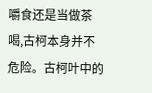嚼食还是当做茶喝,古柯本身并不危险。古柯叶中的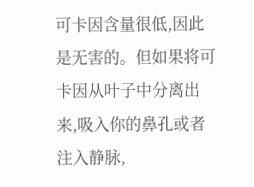可卡因含量很低,因此是无害的。但如果将可卡因从叶子中分离出来,吸入你的鼻孔或者注入静脉,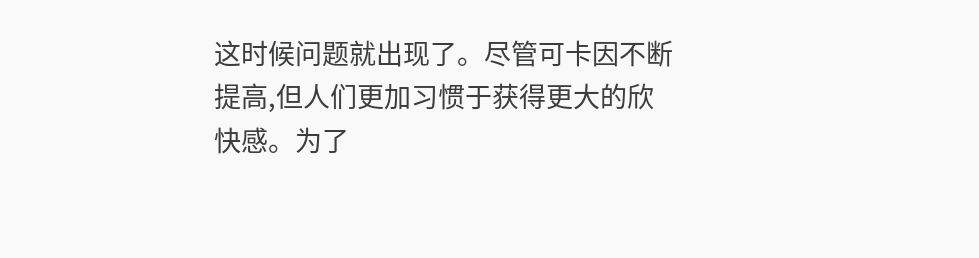这时候问题就出现了。尽管可卡因不断提高,但人们更加习惯于获得更大的欣快感。为了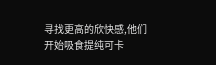寻找更高的欣快感,他们开始吸食提纯可卡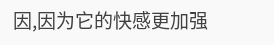因,因为它的快感更加强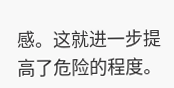感。这就进一步提高了危险的程度。